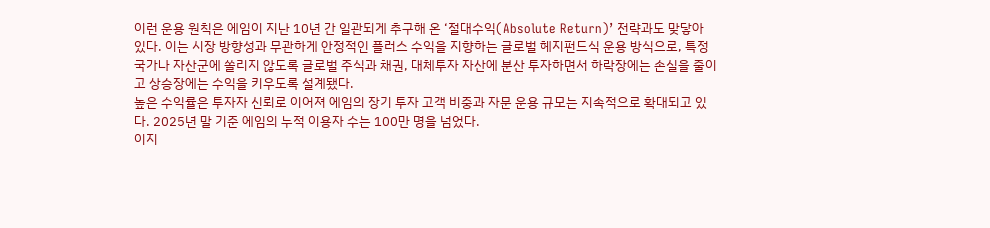이런 운용 원칙은 에임이 지난 10년 간 일관되게 추구해 온 ‘절대수익(Absolute Return)’ 전략과도 맞닿아 있다. 이는 시장 방향성과 무관하게 안정적인 플러스 수익을 지향하는 글로벌 헤지펀드식 운용 방식으로, 특정 국가나 자산군에 쏠리지 않도록 글로벌 주식과 채권, 대체투자 자산에 분산 투자하면서 하락장에는 손실을 줄이고 상승장에는 수익을 키우도록 설계됐다.
높은 수익률은 투자자 신뢰로 이어져 에임의 장기 투자 고객 비중과 자문 운용 규모는 지속적으로 확대되고 있다. 2025년 말 기준 에임의 누적 이용자 수는 100만 명을 넘었다.
이지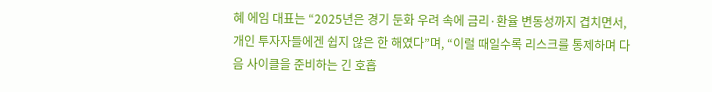혜 에임 대표는 “2025년은 경기 둔화 우려 속에 금리·환율 변동성까지 겹치면서, 개인 투자자들에겐 쉽지 않은 한 해였다”며, “이럴 때일수록 리스크를 통제하며 다음 사이클을 준비하는 긴 호흡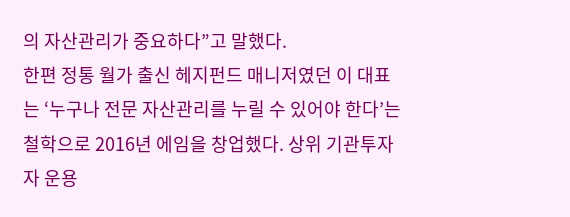의 자산관리가 중요하다”고 말했다.
한편 정통 월가 출신 헤지펀드 매니저였던 이 대표는 ‘누구나 전문 자산관리를 누릴 수 있어야 한다’는 철학으로 2016년 에임을 창업했다. 상위 기관투자자 운용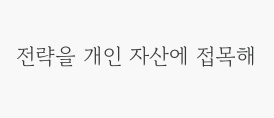전략을 개인 자산에 접목해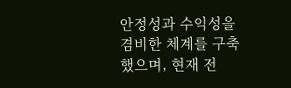안정성과 수익성을 겸비한 체계를 구축했으며, 현재 전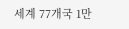세계 77개국 1만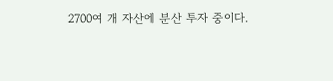2700여 개 자산에 분산 투자 중이다.